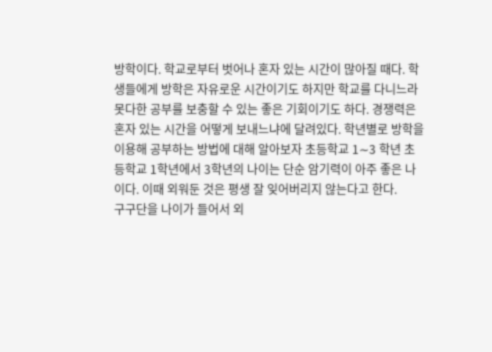방학이다. 학교로부터 벗어나 혼자 있는 시간이 많아질 때다. 학생들에게 방학은 자유로운 시간이기도 하지만 학교를 다니느라 못다한 공부를 보충할 수 있는 좋은 기회이기도 하다. 경쟁력은 혼자 있는 시간을 어떻게 보내느냐에 달려있다. 학년별로 방학을 이용해 공부하는 방법에 대해 알아보자 초등학교 1∼3 학년 초등학교 1학년에서 3학년의 나이는 단순 암기력이 아주 좋은 나이다. 이때 외워둔 것은 평생 잘 잊어버리지 않는다고 한다.
구구단을 나이가 들어서 외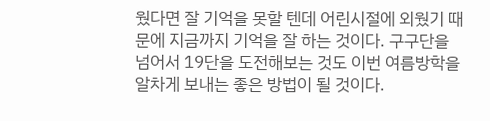웠다면 잘 기억을 못할 텐데 어린시절에 외웠기 때문에 지금까지 기억을 잘 하는 것이다. 구구단을 넘어서 19단을 도전해보는 것도 이번 여름방학을 알차게 보내는 좋은 방법이 될 것이다.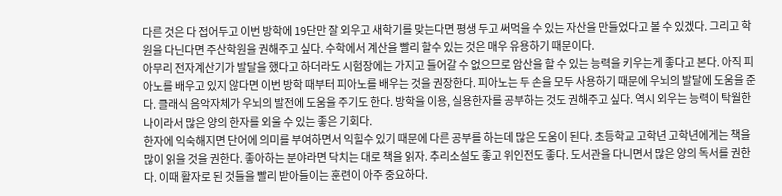다른 것은 다 접어두고 이번 방학에 19단만 잘 외우고 새학기를 맞는다면 평생 두고 써먹을 수 있는 자산을 만들었다고 볼 수 있겠다. 그리고 학원을 다닌다면 주산학원을 권해주고 싶다. 수학에서 계산을 빨리 할수 있는 것은 매우 유용하기 때문이다.
아무리 전자계산기가 발달을 했다고 하더라도 시험장에는 가지고 들어갈 수 없으므로 암산을 할 수 있는 능력을 키우는게 좋다고 본다. 아직 피아노를 배우고 있지 않다면 이번 방학 때부터 피아노를 배우는 것을 권장한다. 피아노는 두 손을 모두 사용하기 때문에 우뇌의 발달에 도움을 준다. 클래식 음악자체가 우뇌의 발전에 도움을 주기도 한다. 방학을 이용, 실용한자를 공부하는 것도 권해주고 싶다. 역시 외우는 능력이 탁월한 나이라서 많은 양의 한자를 외울 수 있는 좋은 기회다.
한자에 익숙해지면 단어에 의미를 부여하면서 익힐수 있기 때문에 다른 공부를 하는데 많은 도움이 된다. 초등학교 고학년 고학년에게는 책을 많이 읽을 것을 권한다. 좋아하는 분야라면 닥치는 대로 책을 읽자. 추리소설도 좋고 위인전도 좋다. 도서관을 다니면서 많은 양의 독서를 권한다. 이때 활자로 된 것들을 빨리 받아들이는 훈련이 아주 중요하다.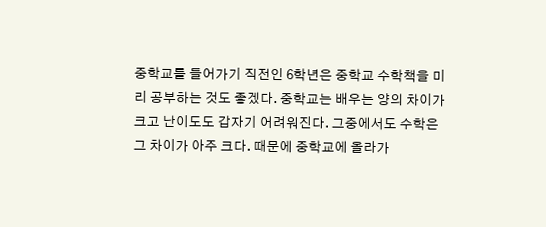중학교를 들어가기 직전인 6학년은 중학교 수학책을 미리 공부하는 것도 좋겠다. 중학교는 배우는 양의 차이가 크고 난이도도 갑자기 어려워진다. 그중에서도 수학은 그 차이가 아주 크다. 때문에 중학교에 올라가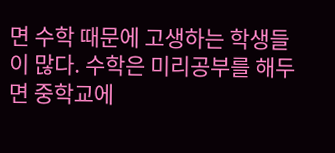면 수학 때문에 고생하는 학생들이 많다. 수학은 미리공부를 해두면 중학교에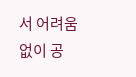서 어려움없이 공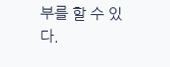부를 할 수 있다.